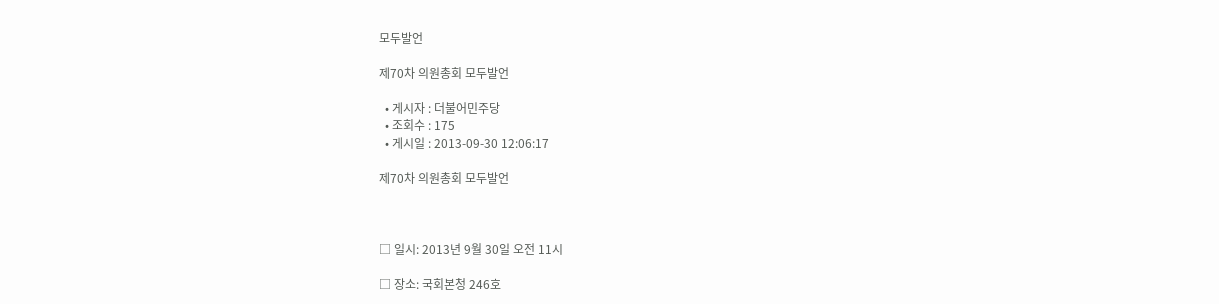모두발언

제70차 의원총회 모두발언

  • 게시자 : 더불어민주당
  • 조회수 : 175
  • 게시일 : 2013-09-30 12:06:17

제70차 의원총회 모두발언



□ 일시: 2013년 9월 30일 오전 11시

□ 장소: 국회본청 246호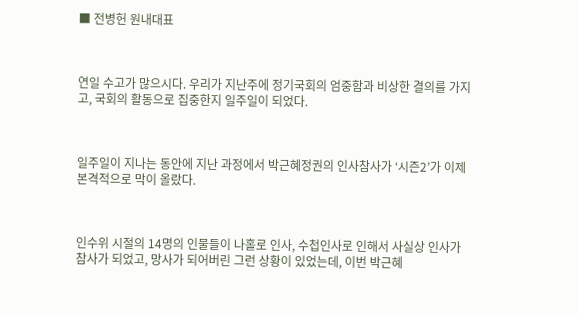■ 전병헌 원내대표



연일 수고가 많으시다. 우리가 지난주에 정기국회의 엄중함과 비상한 결의를 가지고, 국회의 활동으로 집중한지 일주일이 되었다.



일주일이 지나는 동안에 지난 과정에서 박근혜정권의 인사참사가 ‘시즌2’가 이제 본격적으로 막이 올랐다.



인수위 시절의 14명의 인물들이 나홀로 인사, 수첩인사로 인해서 사실상 인사가 참사가 되었고, 망사가 되어버린 그런 상황이 있었는데, 이번 박근혜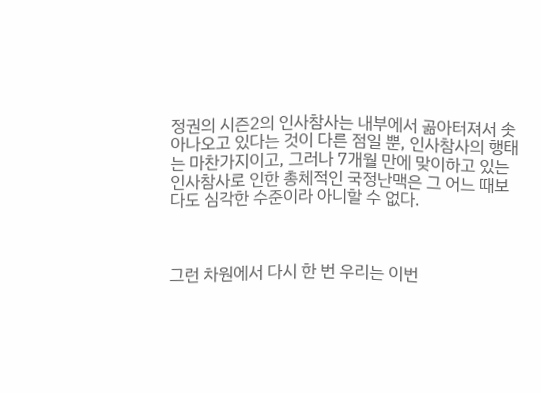정권의 시즌2의 인사참사는 내부에서 곪아터져서 솟아나오고 있다는 것이 다른 점일 뿐, 인사참사의 행태는 마찬가지이고, 그러나 7개월 만에 맞이하고 있는 인사참사로 인한 총체적인 국정난맥은 그 어느 때보다도 심각한 수준이라 아니할 수 없다.



그런 차원에서 다시 한 번 우리는 이번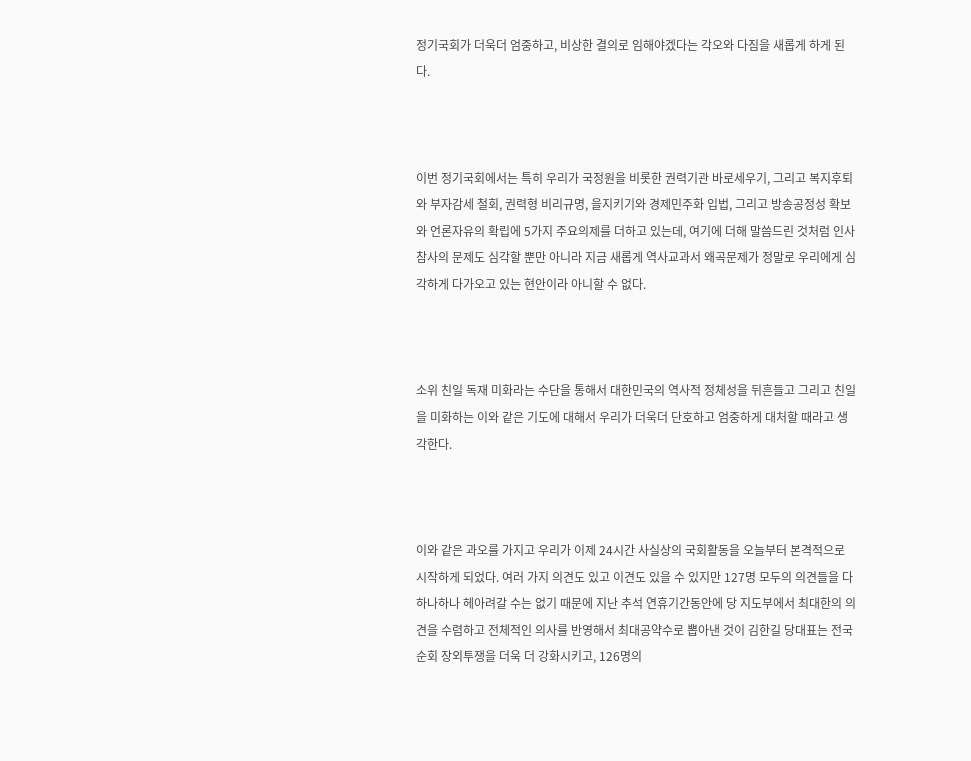정기국회가 더욱더 엄중하고, 비상한 결의로 임해야겠다는 각오와 다짐을 새롭게 하게 된다.



이번 정기국회에서는 특히 우리가 국정원을 비롯한 권력기관 바로세우기, 그리고 복지후퇴와 부자감세 철회, 권력형 비리규명, 을지키기와 경제민주화 입법, 그리고 방송공정성 확보와 언론자유의 확립에 5가지 주요의제를 더하고 있는데, 여기에 더해 말씀드린 것처럼 인사참사의 문제도 심각할 뿐만 아니라 지금 새롭게 역사교과서 왜곡문제가 정말로 우리에게 심각하게 다가오고 있는 현안이라 아니할 수 없다.



소위 친일 독재 미화라는 수단을 통해서 대한민국의 역사적 정체성을 뒤흔들고 그리고 친일을 미화하는 이와 같은 기도에 대해서 우리가 더욱더 단호하고 엄중하게 대처할 때라고 생각한다.



이와 같은 과오를 가지고 우리가 이제 24시간 사실상의 국회활동을 오늘부터 본격적으로 시작하게 되었다. 여러 가지 의견도 있고 이견도 있을 수 있지만 127명 모두의 의견들을 다 하나하나 헤아려갈 수는 없기 때문에 지난 추석 연휴기간동안에 당 지도부에서 최대한의 의견을 수렴하고 전체적인 의사를 반영해서 최대공약수로 뽑아낸 것이 김한길 당대표는 전국순회 장외투쟁을 더욱 더 강화시키고, 126명의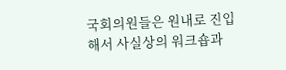국회의원들은 원내로 진입해서 사실상의 워크숍과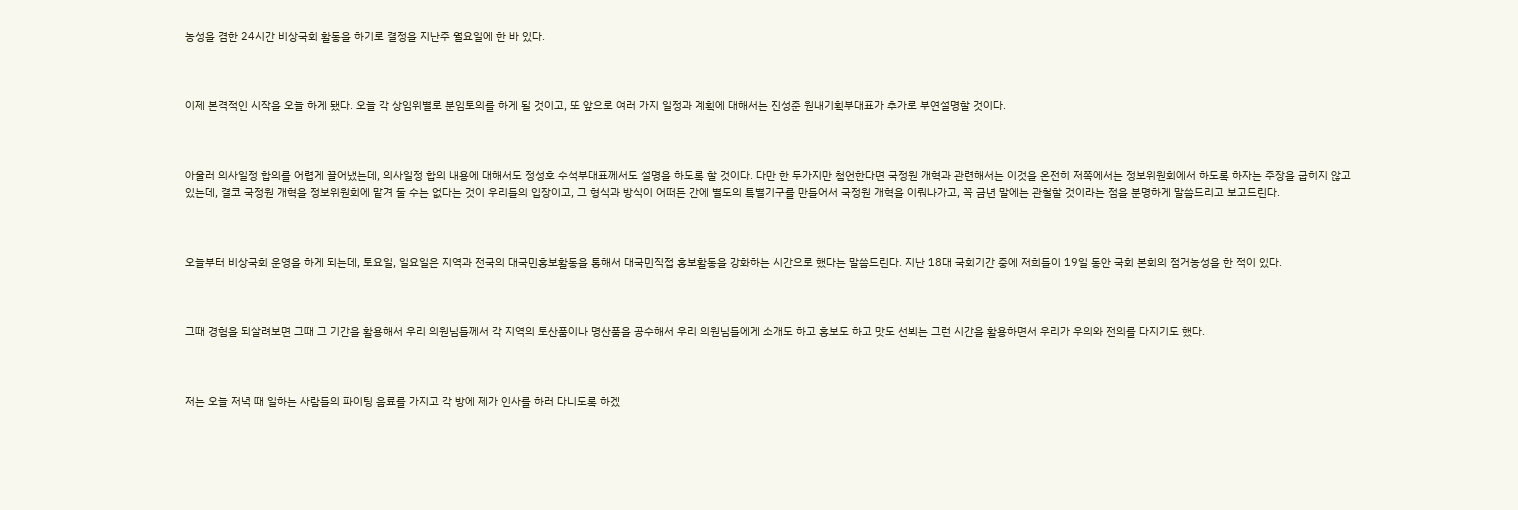농성을 겸한 24시간 비상국회 활동을 하기로 결정을 지난주 월요일에 한 바 있다.



이제 본격적인 시작을 오늘 하게 됐다. 오늘 각 상임위별로 분임토의를 하게 될 것이고, 또 앞으로 여러 가지 일정과 계획에 대해서는 진성준 원내기획부대표가 추가로 부연설명할 것이다.



아울러 의사일정 합의를 어렵게 끌어냈는데, 의사일정 합의 내용에 대해서도 정성호 수석부대표께서도 설명을 하도록 할 것이다. 다만 한 두가지만 첨언한다면 국정원 개혁과 관련해서는 이것을 온전히 저쪽에서는 정보위원회에서 하도록 하자는 주장을 굽히지 않고 있는데, 결코 국정원 개혁을 정보위원회에 맡겨 둘 수는 없다는 것이 우리들의 입장이고, 그 형식과 방식이 어떠든 간에 별도의 특별기구를 만들어서 국정원 개혁을 이뤄나가고, 꼭 금년 말에는 관철할 것이라는 점을 분명하게 말씀드리고 보고드린다.



오늘부터 비상국회 운영을 하게 되는데, 토요일, 일요일은 지역과 전국의 대국민홍보활동을 통해서 대국민직접 홍보활동을 강화하는 시간으로 했다는 말씀드린다. 지난 18대 국회기간 중에 저희들이 19일 동안 국회 본회의 점거농성을 한 적이 있다.



그때 경험을 되살려보면 그때 그 기간을 활용해서 우리 의원님들께서 각 지역의 토산품이나 명산품을 공수해서 우리 의원님들에게 소개도 하고 홍보도 하고 맛도 선뵈는 그런 시간을 활용하면서 우리가 우의와 전의를 다지기도 했다.



저는 오늘 저녁 때 일하는 사람들의 파이팅 음료를 가지고 각 방에 제가 인사를 하러 다니도록 하겠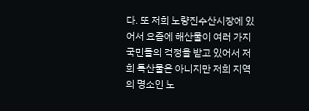다. 또 저희 노량진수산시장에 있어서 요즘에 해산물이 여러 가지 국민들의 걱정을 받고 있어서 저희 특산물은 아니지만 저희 지역의 명소인 노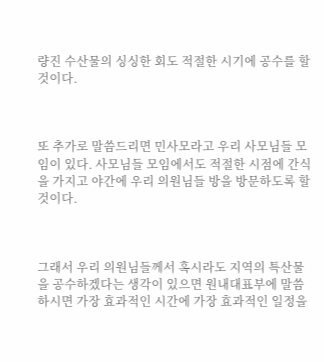량진 수산물의 싱싱한 회도 적절한 시기에 공수를 할 것이다.



또 추가로 말씀드리면 민사모라고 우리 사모님들 모임이 있다. 사모님들 모임에서도 적절한 시점에 간식을 가지고 야간에 우리 의원님들 방을 방문하도록 할 것이다.



그래서 우리 의원님들께서 혹시라도 지역의 특산물을 공수하겠다는 생각이 있으면 원내대표부에 말씀하시면 가장 효과적인 시간에 가장 효과적인 일정을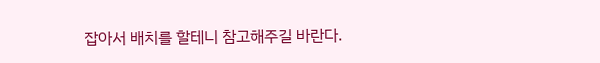잡아서 배치를 할테니 참고해주길 바란다.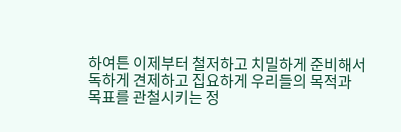하여튼 이제부터 철저하고 치밀하게 준비해서 독하게 견제하고 집요하게 우리들의 목적과 목표를 관철시키는 정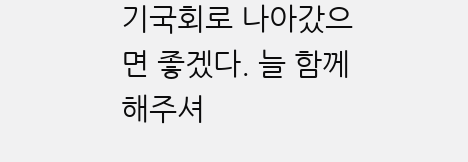기국회로 나아갔으면 좋겠다. 늘 함께 해주셔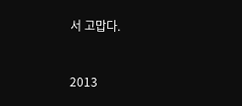서 고맙다.



2013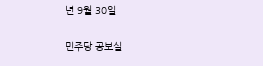년 9월 30일

민주당 공보실